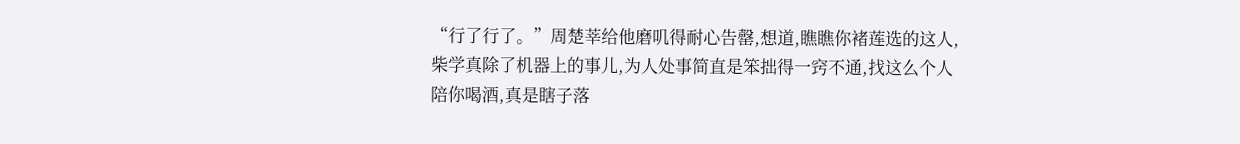“行了行了。”周楚莘给他磨叽得耐心告罄,想道,瞧瞧你褚莲选的这人,柴学真除了机器上的事儿,为人处事简直是笨拙得一窍不通,找这么个人陪你喝酒,真是瞎子落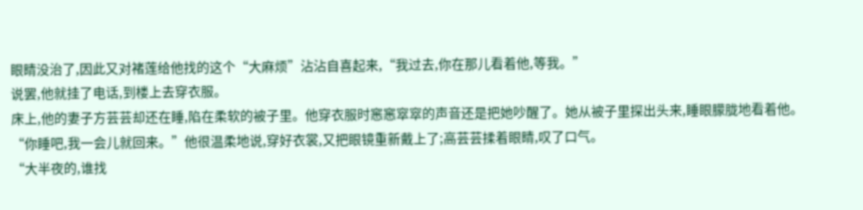眼睛没治了,因此又对褚莲给他找的这个“大麻烦”沾沾自喜起来,“我过去,你在那儿看着他,等我。”
说罢,他就挂了电话,到楼上去穿衣服。
床上,他的妻子方芸芸却还在睡,陷在柔软的被子里。他穿衣服时窸窸窣窣的声音还是把她吵醒了。她从被子里探出头来,睡眼朦胧地看着他。
“你睡吧,我一会儿就回来。”他很温柔地说,穿好衣裳,又把眼镜重新戴上了;高芸芸揉着眼睛,叹了口气。
“大半夜的,谁找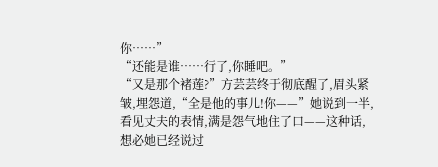你……”
“还能是谁……行了,你睡吧。”
“又是那个褚莲?”方芸芸终于彻底醒了,眉头紧皱,埋怨道,“全是他的事儿!你——”她说到一半,看见丈夫的表情,满是怨气地住了口——这种话,想必她已经说过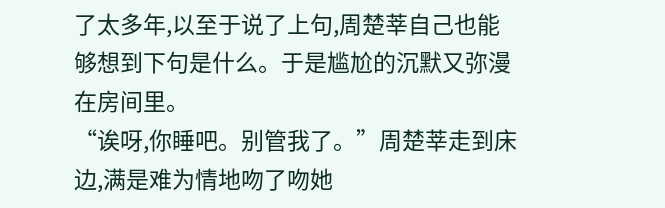了太多年,以至于说了上句,周楚莘自己也能够想到下句是什么。于是尴尬的沉默又弥漫在房间里。
“诶呀,你睡吧。别管我了。”周楚莘走到床边,满是难为情地吻了吻她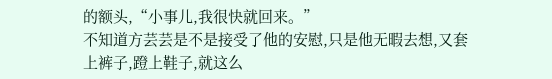的额头,“小事儿,我很快就回来。”
不知道方芸芸是不是接受了他的安慰,只是他无暇去想,又套上裤子,蹬上鞋子,就这么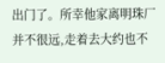出门了。所幸他家离明珠厂并不很远,走着去大约也不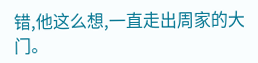错,他这么想,一直走出周家的大门。